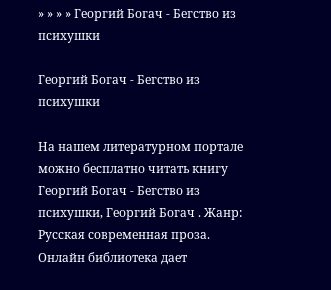» » » » Георгий Богач - Бегство из психушки

Георгий Богач - Бегство из психушки

На нашем литературном портале можно бесплатно читать книгу Георгий Богач - Бегство из психушки, Георгий Богач . Жанр: Русская современная проза. Онлайн библиотека дает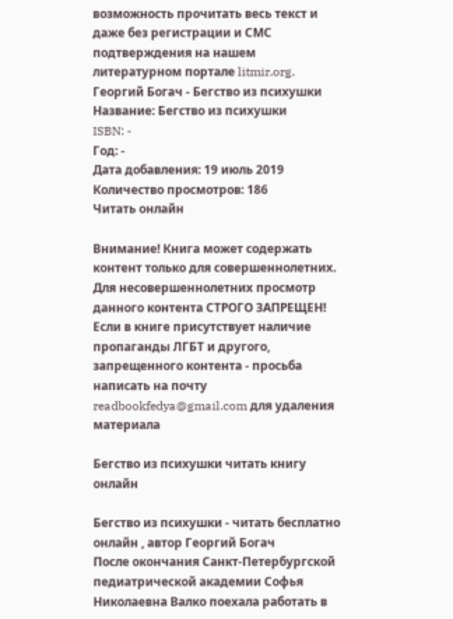возможность прочитать весь текст и даже без регистрации и СМС подтверждения на нашем литературном портале litmir.org.
Георгий Богач - Бегство из психушки
Название: Бегство из психушки
ISBN: -
Год: -
Дата добавления: 19 июль 2019
Количество просмотров: 186
Читать онлайн

Внимание! Книга может содержать контент только для совершеннолетних. Для несовершеннолетних просмотр данного контента СТРОГО ЗАПРЕЩЕН! Если в книге присутствует наличие пропаганды ЛГБТ и другого, запрещенного контента - просьба написать на почту readbookfedya@gmail.com для удаления материала

Бегство из психушки читать книгу онлайн

Бегство из психушки - читать бесплатно онлайн , автор Георгий Богач
После окончания Санкт-Петербургской педиатрической академии Софья Николаевна Валко поехала работать в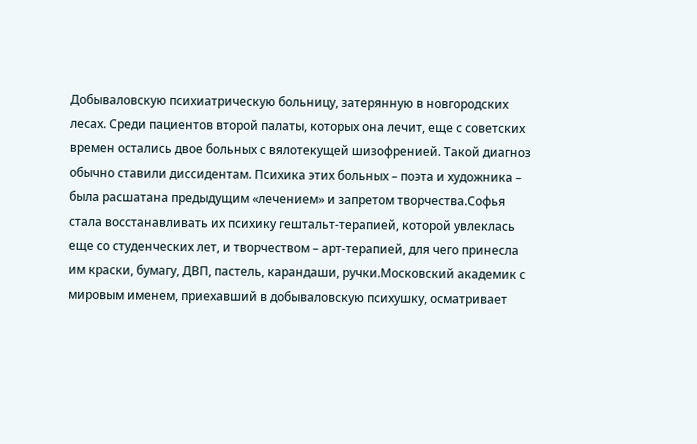Добываловскую психиатрическую больницу, затерянную в новгородских лесах. Среди пациентов второй палаты, которых она лечит, еще с советских времен остались двое больных с вялотекущей шизофренией. Такой диагноз обычно ставили диссидентам. Психика этих больных – поэта и художника – была расшатана предыдущим «лечением» и запретом творчества.Софья стала восстанавливать их психику гештальт-терапией, которой увлеклась еще со студенческих лет, и творчеством – арт-терапией, для чего принесла им краски, бумагу, ДВП, пастель, карандаши, ручки.Московский академик с мировым именем, приехавший в добываловскую психушку, осматривает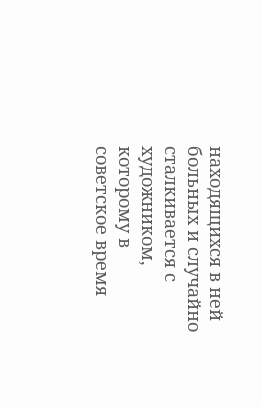находящихся в ней больных и случайно сталкивается с художником, которому в советское время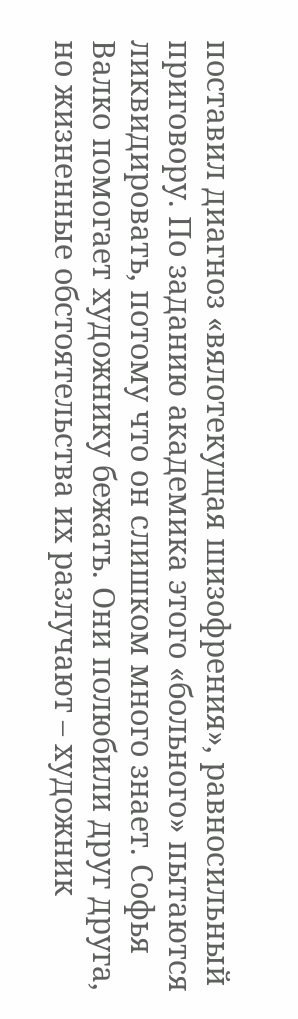поставил диагноз «вялотекущая шизофрения», равносильный приговору. По заданию академика этого «больного» пытаются ликвидировать, потому что он слишком много знает. Софья Валко помогает художнику бежать. Они полюбили друг друга, но жизненные обстоятельства их разлучают – художник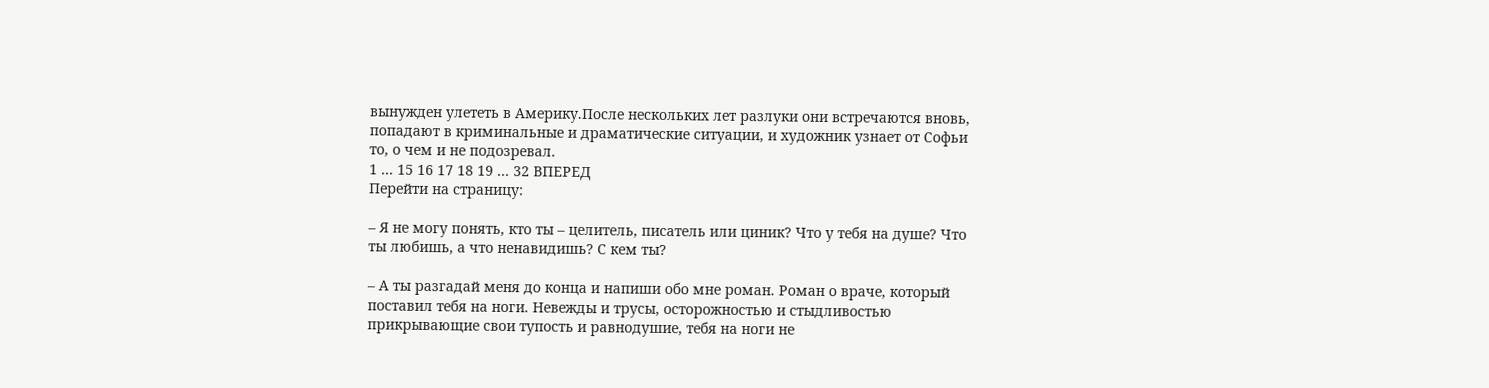вынужден улететь в Америку.После нескольких лет разлуки они встречаются вновь, попадают в криминальные и драматические ситуации, и художник узнает от Софьи то, о чем и не подозревал.
1 ... 15 16 17 18 19 ... 32 ВПЕРЕД
Перейти на страницу:

– Я не могу понять, кто ты – целитель, писатель или циник? Что у тебя на душе? Что ты любишь, а что ненавидишь? С кем ты?

– А ты разгадай меня до конца и напиши обо мне роман. Роман о враче, который поставил тебя на ноги. Невежды и трусы, осторожностью и стыдливостью прикрывающие свои тупость и равнодушие, тебя на ноги не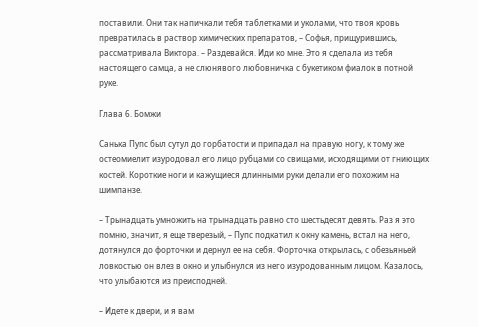поставили. Они так напичкали тебя таблетками и уколами, что твоя кровь превратилась в раствор химических препаратов, – Софья, прищурившись, рассматривала Виктора. – Раздевайся. Иди ко мне. Это я сделала из тебя настоящего самца, а не слюнявого любовничка с букетиком фиалок в потной руке.

Глава 6. Бомжи

Санька Пупс был сутул до горбатости и припадал на правую ногу, к тому же остеомиелит изуродовал его лицо рубцами со свищами, исходящими от гниющих костей. Короткие ноги и кажущиеся длинными руки делали его похожим на шимпанзе.

– Трынадцать умножить на трынадцать равно сто шестьдесят девять. Раз я это помню, значит, я еще тверезый, – Пупс подкатил к окну камень, встал на него, дотянулся до форточки и дернул ее на себя. Форточка открылась, с обезьяньей ловкостью он влез в окно и улыбнулся из него изуродованным лицом. Казалось, что улыбаются из преисподней.

– Идете к двери, и я вам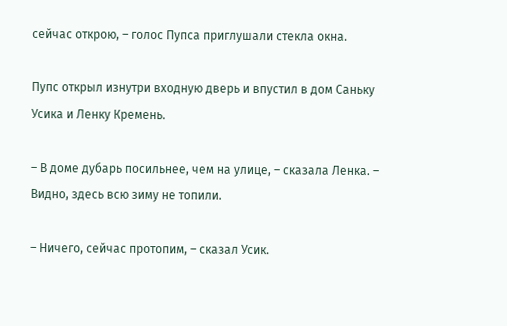сейчас открою, – голос Пупса приглушали стекла окна.

Пупс открыл изнутри входную дверь и впустил в дом Саньку Усика и Ленку Кремень.

– В доме дубарь посильнее, чем на улице, – сказала Ленка. – Видно, здесь всю зиму не топили.

– Ничего, сейчас протопим, – сказал Усик.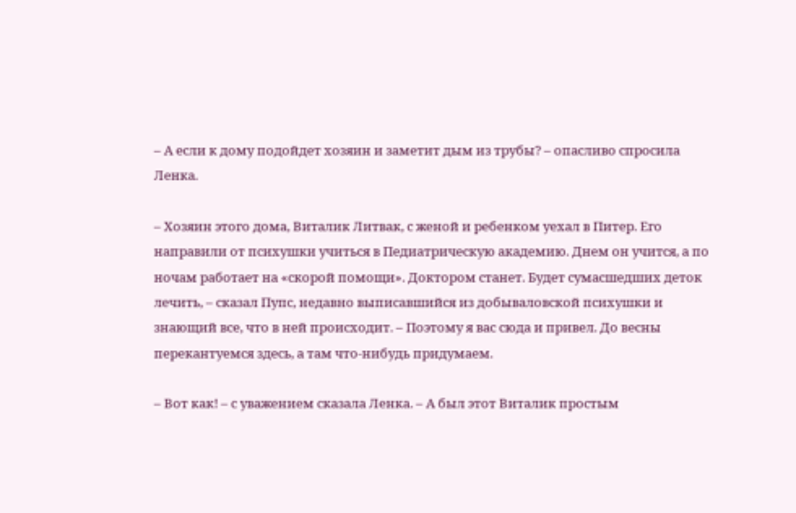– А если к дому подойдет хозяин и заметит дым из трубы? – опасливо спросила Ленка.

– Хозяин этого дома, Виталик Литвак, с женой и ребенком уехал в Питер. Его направили от психушки учиться в Педиатрическую академию. Днем он учится, а по ночам работает на «скорой помощи». Доктором станет. Будет сумасшедших деток лечить, – сказал Пупс, недавно выписавшийся из добываловской психушки и знающий все, что в ней происходит. – Поэтому я вас сюда и привел. До весны перекантуемся здесь, а там что-нибудь придумаем.

– Вот как! – с уважением сказала Ленка. – А был этот Виталик простым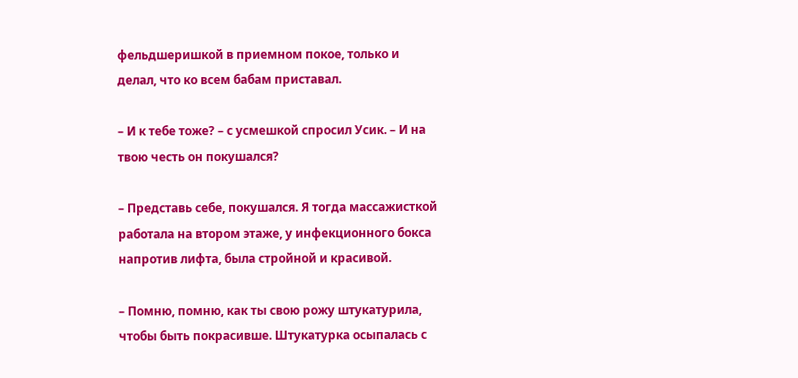фельдшеришкой в приемном покое, только и делал, что ко всем бабам приставал.

– И к тебе тоже? – с усмешкой спросил Усик. – И на твою честь он покушался?

– Представь себе, покушался. Я тогда массажисткой работала на втором этаже, у инфекционного бокса напротив лифта, была стройной и красивой.

– Помню, помню, как ты свою рожу штукатурила, чтобы быть покрасивше. Штукатурка осыпалась с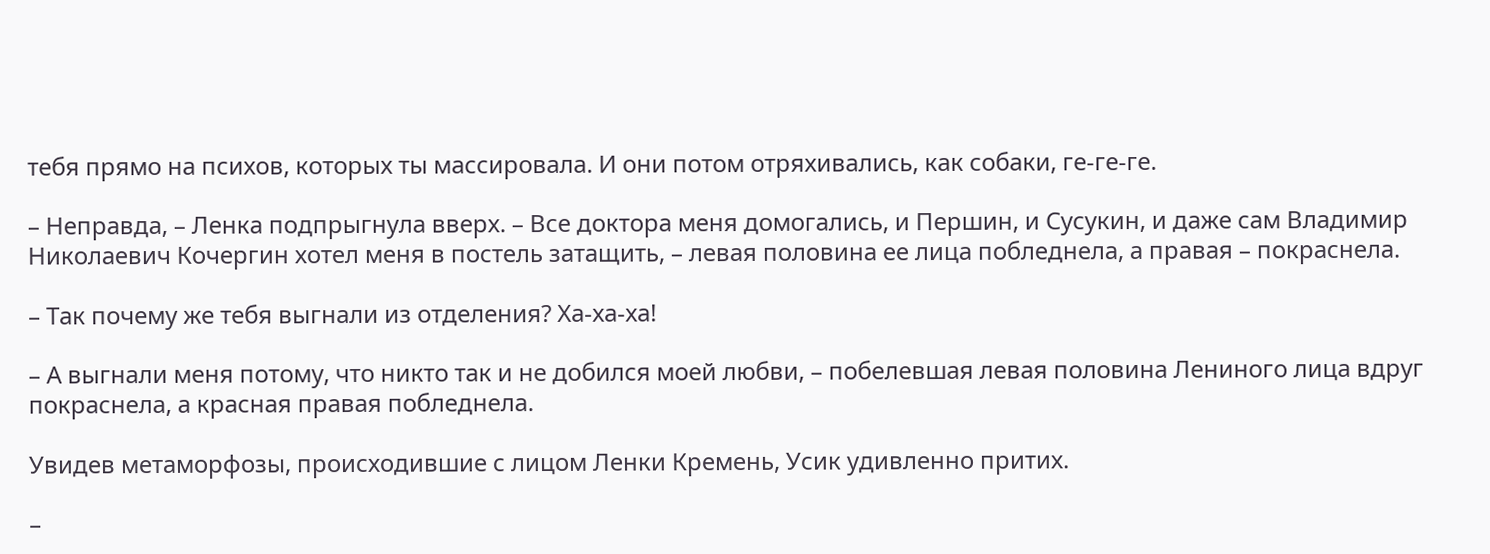тебя прямо на психов, которых ты массировала. И они потом отряхивались, как собаки, ге-ге-ге.

– Неправда, – Ленка подпрыгнула вверх. – Все доктора меня домогались, и Першин, и Сусукин, и даже сам Владимир Николаевич Кочергин хотел меня в постель затащить, – левая половина ее лица побледнела, а правая – покраснела.

– Так почему же тебя выгнали из отделения? Ха-ха-ха!

– А выгнали меня потому, что никто так и не добился моей любви, – побелевшая левая половина Лениного лица вдруг покраснела, а красная правая побледнела.

Увидев метаморфозы, происходившие с лицом Ленки Кремень, Усик удивленно притих.

–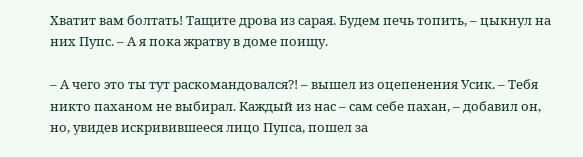Хватит вам болтать! Тащите дрова из сарая. Будем печь топить, – цыкнул на них Пупс. – А я пока жратву в доме поищу.

– А чего это ты тут раскомандовался?! – вышел из оцепенения Усик. – Тебя никто паханом не выбирал. Каждый из нас – сам себе пахан, – добавил он, но, увидев искривившееся лицо Пупса, пошел за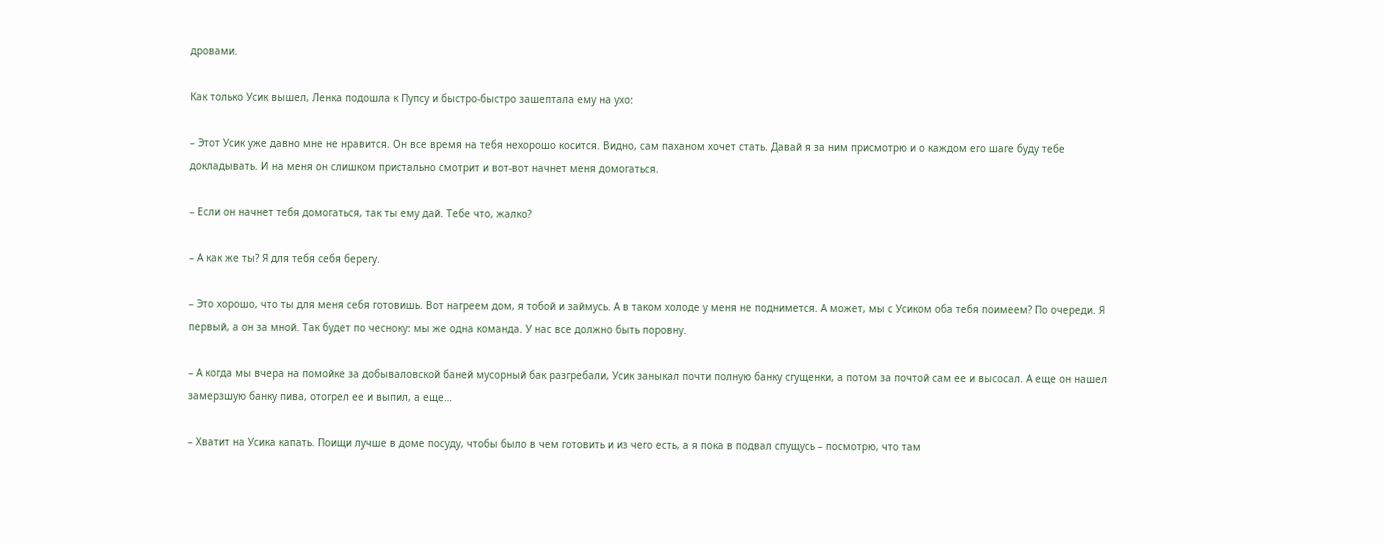дровами.

Как только Усик вышел, Ленка подошла к Пупсу и быстро-быстро зашептала ему на ухо:

– Этот Усик уже давно мне не нравится. Он все время на тебя нехорошо косится. Видно, сам паханом хочет стать. Давай я за ним присмотрю и о каждом его шаге буду тебе докладывать. И на меня он слишком пристально смотрит и вот-вот начнет меня домогаться.

– Если он начнет тебя домогаться, так ты ему дай. Тебе что, жалко?

– А как же ты? Я для тебя себя берегу.

– Это хорошо, что ты для меня себя готовишь. Вот нагреем дом, я тобой и займусь. А в таком холоде у меня не поднимется. А может, мы с Усиком оба тебя поимеем? По очереди. Я первый, а он за мной. Так будет по чесноку: мы же одна команда. У нас все должно быть поровну.

– А когда мы вчера на помойке за добываловской баней мусорный бак разгребали, Усик заныкал почти полную банку сгущенки, а потом за почтой сам ее и высосал. А еще он нашел замерзшую банку пива, отогрел ее и выпил, а еще…

– Хватит на Усика капать. Поищи лучше в доме посуду, чтобы было в чем готовить и из чего есть, а я пока в подвал спущусь – посмотрю, что там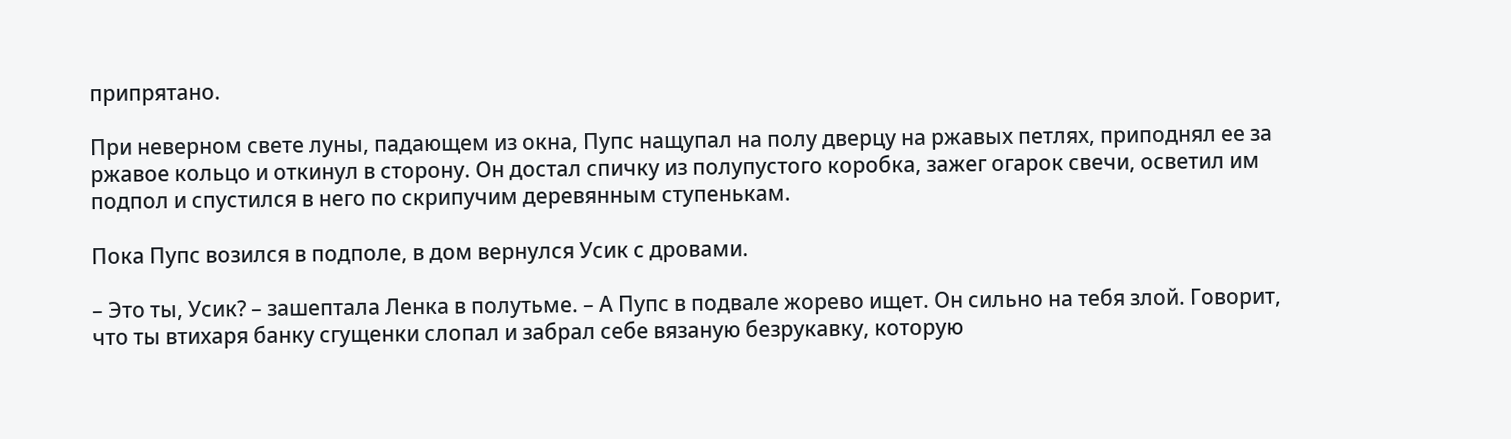припрятано.

При неверном свете луны, падающем из окна, Пупс нащупал на полу дверцу на ржавых петлях, приподнял ее за ржавое кольцо и откинул в сторону. Он достал спичку из полупустого коробка, зажег огарок свечи, осветил им подпол и спустился в него по скрипучим деревянным ступенькам.

Пока Пупс возился в подполе, в дом вернулся Усик с дровами.

– Это ты, Усик? – зашептала Ленка в полутьме. – А Пупс в подвале жорево ищет. Он сильно на тебя злой. Говорит, что ты втихаря банку сгущенки слопал и забрал себе вязаную безрукавку, которую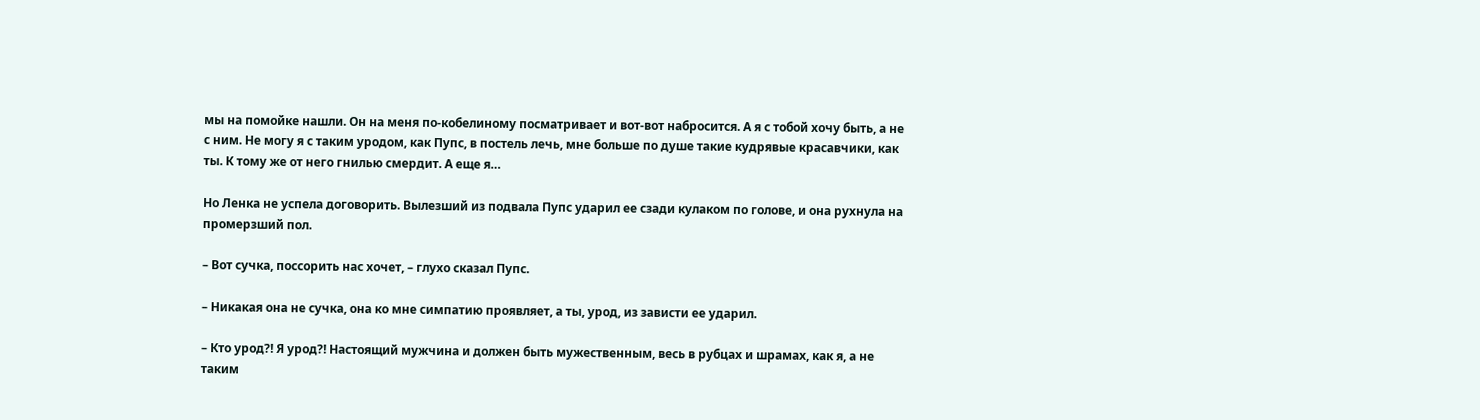мы на помойке нашли. Он на меня по-кобелиному посматривает и вот-вот набросится. А я с тобой хочу быть, а не с ним. Не могу я с таким уродом, как Пупс, в постель лечь, мне больше по душе такие кудрявые красавчики, как ты. К тому же от него гнилью смердит. А еще я…

Но Ленка не успела договорить. Вылезший из подвала Пупс ударил ее сзади кулаком по голове, и она рухнула на промерзший пол.

– Вот сучка, поссорить нас хочет, – глухо сказал Пупс.

– Никакая она не сучка, она ко мне симпатию проявляет, а ты, урод, из зависти ее ударил.

– Кто урод?! Я урод?! Настоящий мужчина и должен быть мужественным, весь в рубцах и шрамах, как я, а не таким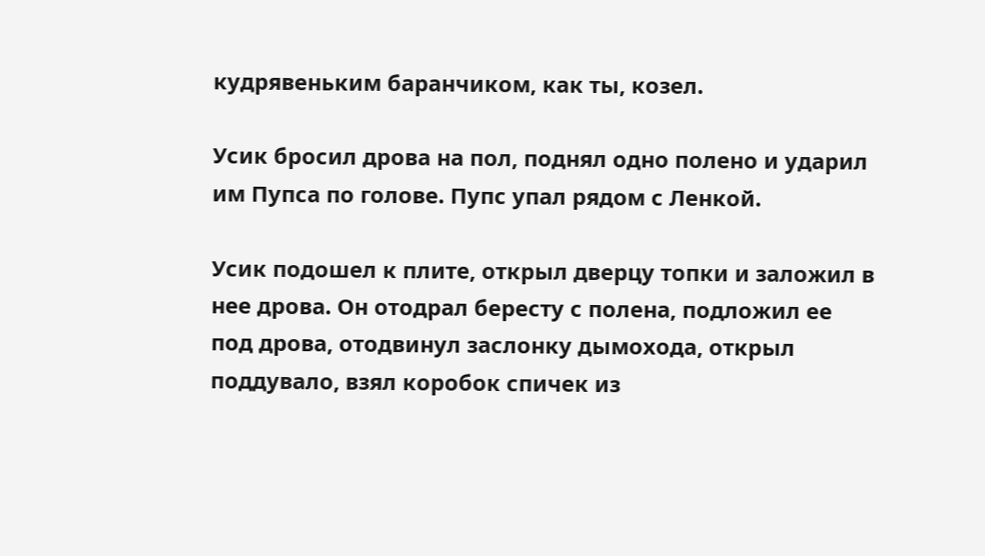кудрявеньким баранчиком, как ты, козел.

Усик бросил дрова на пол, поднял одно полено и ударил им Пупса по голове. Пупс упал рядом с Ленкой.

Усик подошел к плите, открыл дверцу топки и заложил в нее дрова. Он отодрал бересту с полена, подложил ее под дрова, отодвинул заслонку дымохода, открыл поддувало, взял коробок спичек из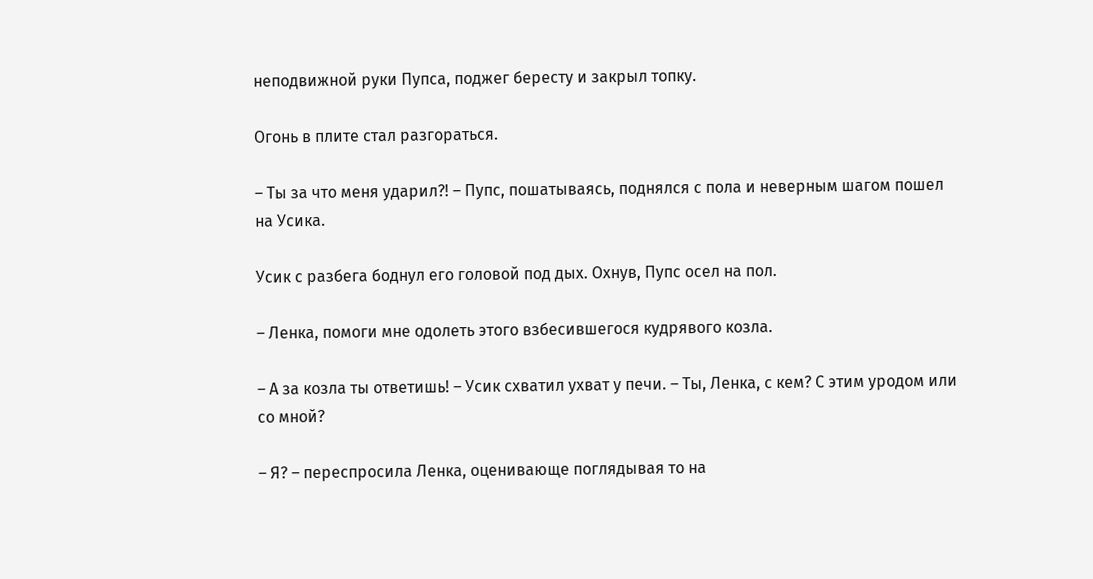неподвижной руки Пупса, поджег бересту и закрыл топку.

Огонь в плите стал разгораться.

– Ты за что меня ударил?! – Пупс, пошатываясь, поднялся с пола и неверным шагом пошел на Усика.

Усик с разбега боднул его головой под дых. Охнув, Пупс осел на пол.

– Ленка, помоги мне одолеть этого взбесившегося кудрявого козла.

– А за козла ты ответишь! – Усик схватил ухват у печи. – Ты, Ленка, с кем? С этим уродом или со мной?

– Я? – переспросила Ленка, оценивающе поглядывая то на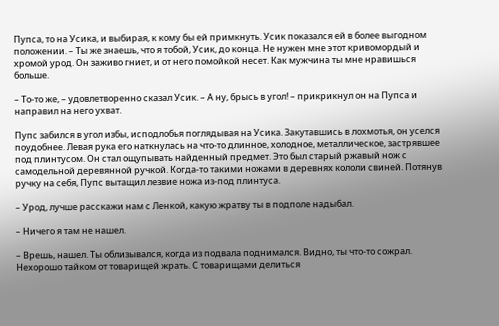Пупса, то на Усика, и выбирая, к кому бы ей примкнуть. Усик показался ей в более выгодном положении. – Ты же знаешь, что я тобой, Усик, до конца. Не нужен мне этот кривомордый и хромой урод. Он заживо гниет, и от него помойкой несет. Как мужчина ты мне нравишься больше.

– То-то же, – удовлетворенно сказал Усик. – А ну, брысь в угол! – прикрикнул он на Пупса и направил на него ухват.

Пупс забился в угол избы, исподлобья поглядывая на Усика. Закутавшись в лохмотья, он уселся поудобнее. Левая рука его наткнулась на что-то длинное, холодное, металлическое, застрявшее под плинтусом. Он стал ощупывать найденный предмет. Это был старый ржавый нож с самодельной деревянной ручкой. Когда-то такими ножами в деревнях кололи свиней. Потянув ручку на себя, Пупс вытащил лезвие ножа из-под плинтуса.

– Урод, лучше расскажи нам с Ленкой, какую жратву ты в подполе надыбал.

– Ничего я там не нашел.

– Врешь, нашел. Ты облизывался, когда из подвала поднимался. Видно, ты что-то сожрал. Нехорошо тайком от товарищей жрать. С товарищами делиться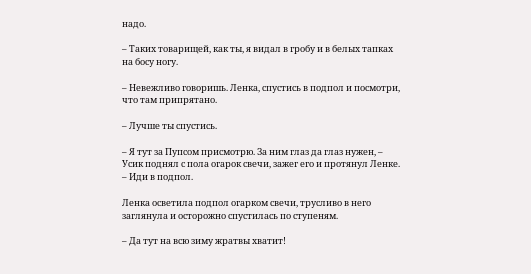надо.

– Таких товарищей, как ты, я видал в гробу и в белых тапках на босу ногу.

– Невежливо говоришь. Ленка, спустись в подпол и посмотри, что там припрятано.

– Лучше ты спустись.

– Я тут за Пупсом присмотрю. За ним глаз да глаз нужен, – Усик поднял с пола огарок свечи, зажег его и протянул Ленке. – Иди в подпол.

Ленка осветила подпол огарком свечи, трусливо в него заглянула и осторожно спустилась по ступеням.

– Да тут на всю зиму жратвы хватит!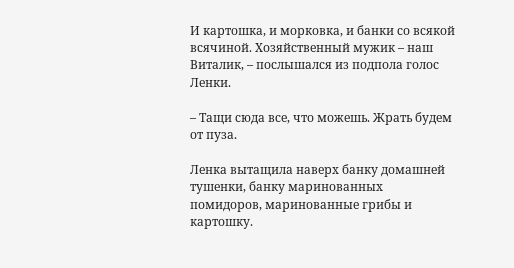И картошка, и морковка, и банки со всякой всячиной. Хозяйственный мужик – наш Виталик, – послышался из подпола голос Ленки.

– Тащи сюда все, что можешь. Жрать будем от пуза.

Ленка вытащила наверх банку домашней тушенки, банку маринованных помидоров, маринованные грибы и картошку.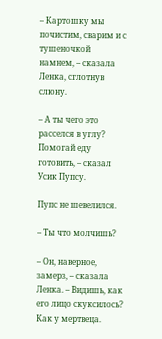– Картошку мы почистим, сварим и с тушеночкой намнем, – сказала Ленка, сглотнув слюну.

– А ты чего это расселся в углу? Помогай еду готовить, – сказал Усик Пупсу.

Пупс не шевелился.

– Ты что молчишь?

– Он, наверное, замерз, – сказала Ленка. – Видишь, как его лицо скуксилось? Как у мертвеца.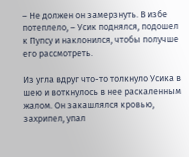– Не должен он замерзнуть. В избе потеплело, – Усик поднялся, подошел к Пупсу и наклонился, чтобы получше его рассмотреть.

Из угла вдруг что-то толкнуло Усика в шею и воткнулось в нее раскаленным жалом. Он закашлялся кровью, захрипел, упал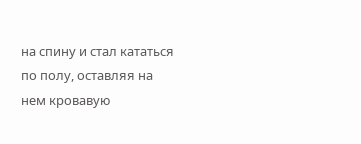на спину и стал кататься по полу, оставляя на нем кровавую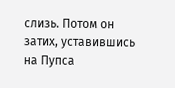слизь. Потом он затих, уставившись на Пупса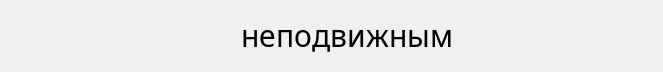неподвижным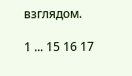взглядом.

1 ... 15 16 17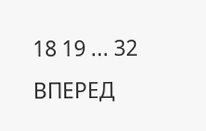18 19 ... 32 ВПЕРЕД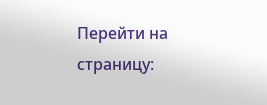Перейти на страницу: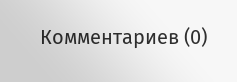Комментариев (0)